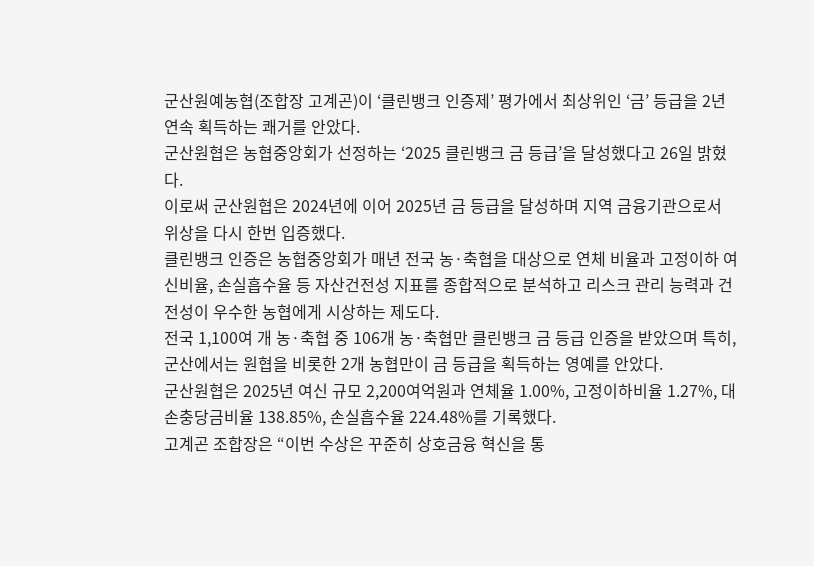군산원예농협(조합장 고계곤)이 ‘클린뱅크 인증제’ 평가에서 최상위인 ‘금’ 등급을 2년 연속 획득하는 쾌거를 안았다.
군산원협은 농협중앙회가 선정하는 ‘2025 클린뱅크 금 등급’을 달성했다고 26일 밝혔다.
이로써 군산원협은 2024년에 이어 2025년 금 등급을 달성하며 지역 금융기관으로서 위상을 다시 한번 입증했다.
클린뱅크 인증은 농협중앙회가 매년 전국 농·축협을 대상으로 연체 비율과 고정이하 여신비율, 손실흡수율 등 자산건전성 지표를 종합적으로 분석하고 리스크 관리 능력과 건전성이 우수한 농협에게 시상하는 제도다.
전국 1,100여 개 농·축협 중 106개 농·축협만 클린뱅크 금 등급 인증을 받았으며 특히, 군산에서는 원협을 비롯한 2개 농협만이 금 등급을 획득하는 영예를 안았다.
군산원협은 2025년 여신 규모 2,200여억원과 연체율 1.00%, 고정이하비율 1.27%, 대손충당금비율 138.85%, 손실흡수율 224.48%를 기록했다.
고계곤 조합장은 “이번 수상은 꾸준히 상호금융 혁신을 통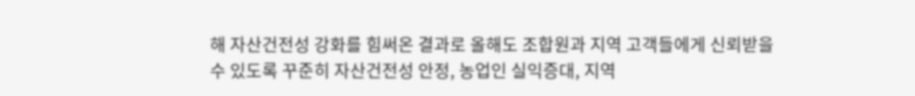해 자산건전성 강화를 힘써온 결과로 올해도 조합원과 지역 고객들에게 신뢰받을 수 있도록 꾸준히 자산건전성 안정, 농업인 실익증대, 지역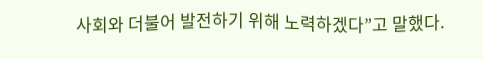사회와 더불어 발전하기 위해 노력하겠다”고 말했다.